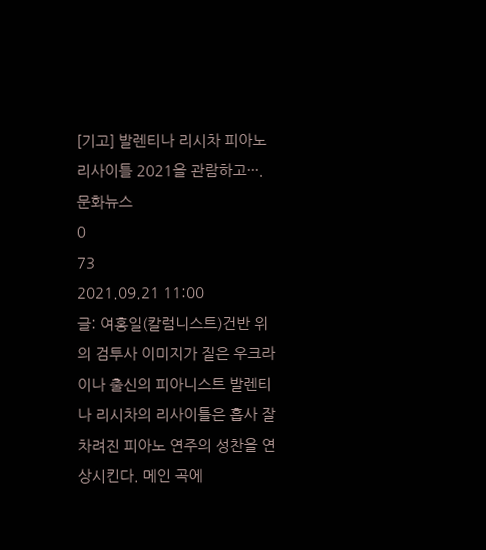[기고] 발렌티나 리시차 피아노 리사이틀 2021을 관람하고···.
문화뉴스
0
73
2021.09.21 11:00
글: 여홍일(칼럼니스트)건반 위의 검투사 이미지가 짙은 우크라이나 출신의 피아니스트 발렌티나 리시차의 리사이틀은 흡사 잘 차려진 피아노 연주의 성찬을 연상시킨다. 메인 곡에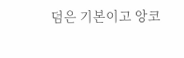덤은 기본이고 앙코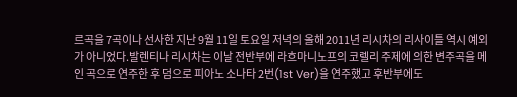르곡을 7곡이나 선사한 지난 9월 11일 토요일 저녁의 올해 2011년 리시차의 리사이틀 역시 예외가 아니었다.발렌티나 리시차는 이날 전반부에 라흐마니노프의 코렐리 주제에 의한 변주곡을 메인 곡으로 연주한 후 덤으로 피아노 소나타 2번(1st Ver)을 연주했고 후반부에도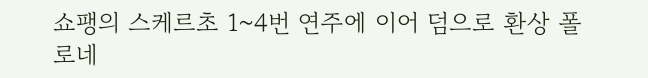쇼팽의 스케르초 1~4번 연주에 이어 덤으로 환상 폴로네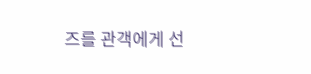즈를 관객에게 선